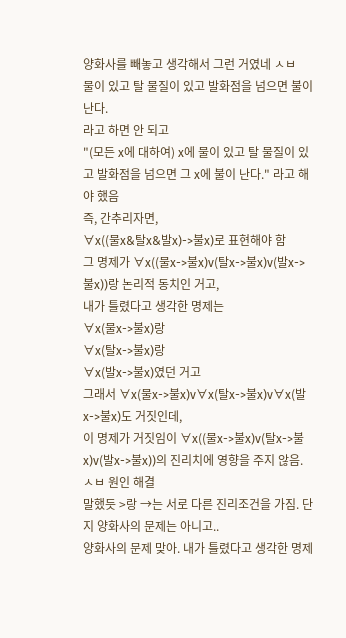양화사를 빼놓고 생각해서 그런 거였네 ㅅㅂ
물이 있고 탈 물질이 있고 발화점을 넘으면 불이 난다.
라고 하면 안 되고
"(모든 x에 대하여) x에 물이 있고 탈 물질이 있고 발화점을 넘으면 그 x에 불이 난다." 라고 해야 했음
즉, 간추리자면,
∀x((물x&탈x&발x)->불x)로 표현해야 함
그 명제가 ∀x((물x->불x)v(탈x->불x)v(발x->불x))랑 논리적 동치인 거고,
내가 틀렸다고 생각한 명제는
∀x(물x->불x)랑
∀x(탈x->불x)랑
∀x(발x->불x)였던 거고
그래서 ∀x(물x->불x)v∀x(탈x->불x)v∀x(발x->불x)도 거짓인데,
이 명제가 거짓임이 ∀x((물x->불x)v(탈x->불x)v(발x->불x))의 진리치에 영향을 주지 않음.
ㅅㅂ 원인 해결
말했듯 >랑 →는 서로 다른 진리조건을 가짐. 단지 양화사의 문제는 아니고..
양화사의 문제 맞아. 내가 틀렸다고 생각한 명제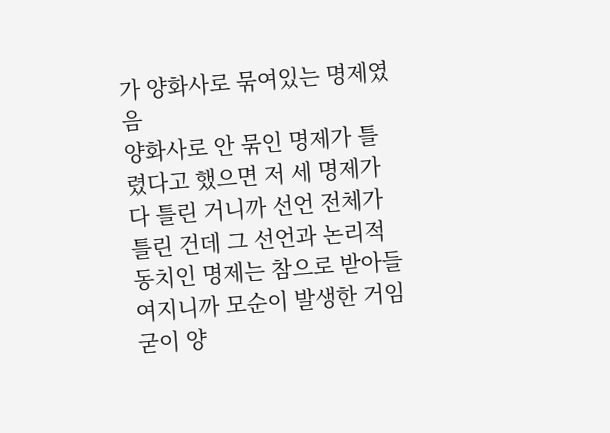가 양화사로 묶여있는 명제였음
양화사로 안 묶인 명제가 틀렸다고 했으면 저 세 명제가 다 틀린 거니까 선언 전체가 틀린 건데 그 선언과 논리적 동치인 명제는 참으로 받아들여지니까 모순이 발생한 거임
굳이 양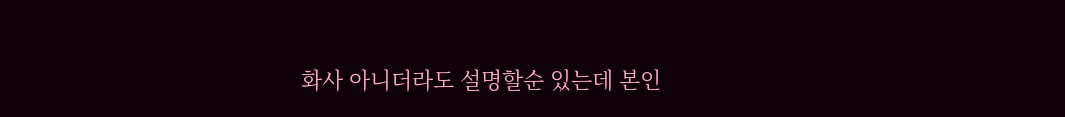화사 아니더라도 설명할순 있는데 본인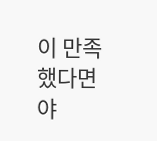이 만족했다면야